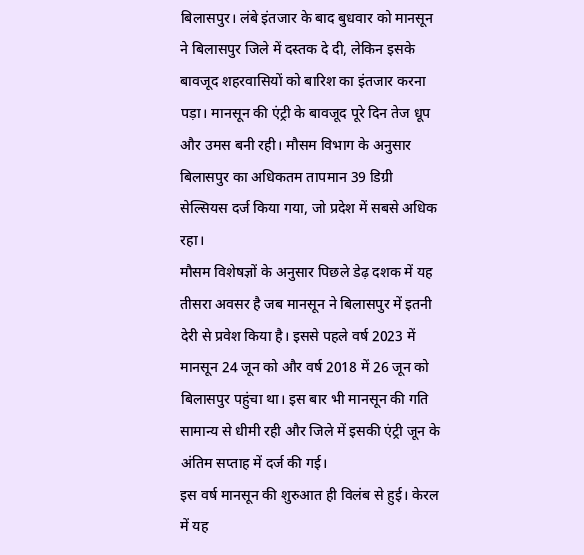बिलासपुर। लंबे इंतजार के बाद बुधवार को मानसून ने बिलासपुर जिले में दस्तक दे दी, लेकिन इसके बावजूद शहरवासियों को बारिश का इंतजार करना पड़ा। मानसून की एंट्री के बावजूद पूरे दिन तेज धूप और उमस बनी रही। मौसम विभाग के अनुसार बिलासपुर का अधिकतम तापमान 39 डिग्री सेल्सियस दर्ज किया गया, जो प्रदेश में सबसे अधिक रहा।
मौसम विशेषज्ञों के अनुसार पिछले डेढ़ दशक में यह तीसरा अवसर है जब मानसून ने बिलासपुर में इतनी देरी से प्रवेश किया है। इससे पहले वर्ष 2023 में मानसून 24 जून को और वर्ष 2018 में 26 जून को बिलासपुर पहुंचा था। इस बार भी मानसून की गति सामान्य से धीमी रही और जिले में इसकी एंट्री जून के अंतिम सप्ताह में दर्ज की गई।
इस वर्ष मानसून की शुरुआत ही विलंब से हुई। केरल में यह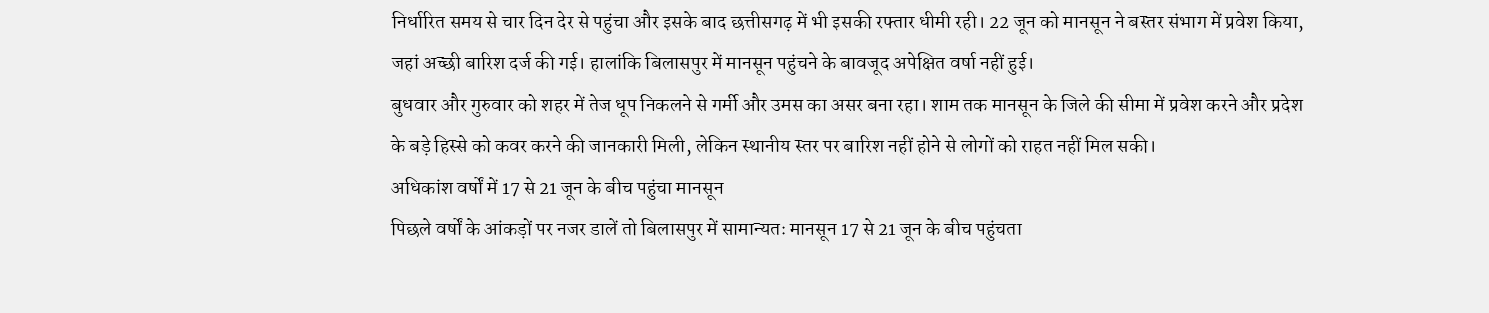निर्धारित समय से चार दिन देर से पहुंचा और इसके बाद छत्तीसगढ़ में भी इसकी रफ्तार धीमी रही। 22 जून को मानसून ने बस्तर संभाग में प्रवेश किया, जहां अच्छी बारिश दर्ज की गई। हालांकि बिलासपुर में मानसून पहुंचने के बावजूद अपेक्षित वर्षा नहीं हुई।
बुधवार और गुरुवार को शहर में तेज धूप निकलने से गर्मी और उमस का असर बना रहा। शाम तक मानसून के जिले की सीमा में प्रवेश करने और प्रदेश के बड़े हिस्से को कवर करने की जानकारी मिली, लेकिन स्थानीय स्तर पर बारिश नहीं होने से लोगों को राहत नहीं मिल सकी।
अधिकांश वर्षों में 17 से 21 जून के बीच पहुंचा मानसून
पिछले वर्षों के आंकड़ों पर नजर डालें तो बिलासपुर में सामान्यतः मानसून 17 से 21 जून के बीच पहुंचता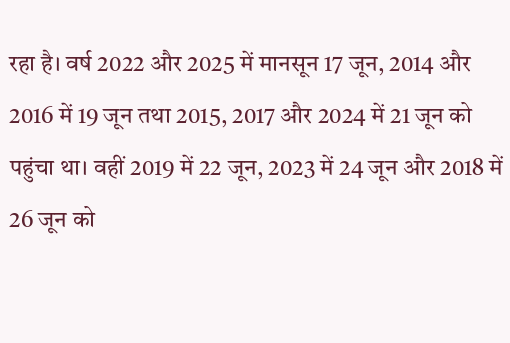रहा है। वर्ष 2022 और 2025 में मानसून 17 जून, 2014 और 2016 में 19 जून तथा 2015, 2017 और 2024 में 21 जून को पहुंचा था। वहीं 2019 में 22 जून, 2023 में 24 जून और 2018 में 26 जून को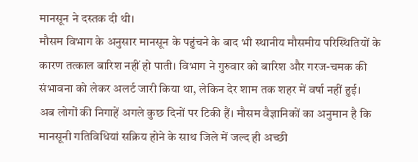मानसून ने दस्तक दी थी।
मौसम विभाग के अनुसार मानसून के पहुंचने के बाद भी स्थानीय मौसमीय परिस्थितियों के कारण तत्काल बारिश नहीं हो पाती। विभाग ने गुरुवार को बारिश और गरज-चमक की संभावना को लेकर अलर्ट जारी किया था, लेकिन देर शाम तक शहर में वर्षा नहीं हुई।
अब लोगों की निगाहें अगले कुछ दिनों पर टिकी हैं। मौसम वैज्ञानिकों का अनुमान है कि मानसूनी गतिविधियां सक्रिय होने के साथ जिले में जल्द ही अच्छी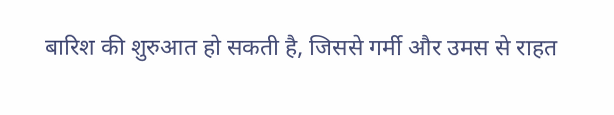बारिश की शुरुआत हो सकती है, जिससे गर्मी और उमस से राहत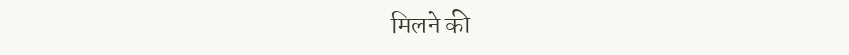मिलने की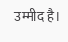उम्मीद है।